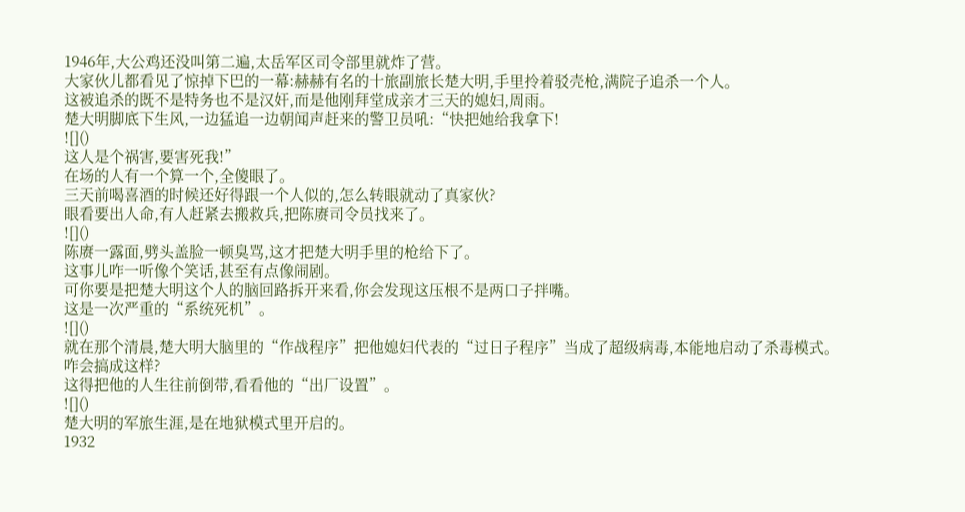1946年,大公鸡还没叫第二遍,太岳军区司令部里就炸了营。
大家伙儿都看见了惊掉下巴的一幕:赫赫有名的十旅副旅长楚大明,手里拎着驳壳枪,满院子追杀一个人。
这被追杀的既不是特务也不是汉奸,而是他刚拜堂成亲才三天的媳妇,周雨。
楚大明脚底下生风,一边猛追一边朝闻声赶来的警卫员吼:“快把她给我拿下!
![]()
这人是个祸害,要害死我!”
在场的人有一个算一个,全傻眼了。
三天前喝喜酒的时候还好得跟一个人似的,怎么转眼就动了真家伙?
眼看要出人命,有人赶紧去搬救兵,把陈赓司令员找来了。
![]()
陈赓一露面,劈头盖脸一顿臭骂,这才把楚大明手里的枪给下了。
这事儿咋一听像个笑话,甚至有点像闹剧。
可你要是把楚大明这个人的脑回路拆开来看,你会发现这压根不是两口子拌嘴。
这是一次严重的“系统死机”。
![]()
就在那个清晨,楚大明大脑里的“作战程序”把他媳妇代表的“过日子程序”当成了超级病毒,本能地启动了杀毒模式。
咋会搞成这样?
这得把他的人生往前倒带,看看他的“出厂设置”。
![]()
楚大明的军旅生涯,是在地狱模式里开启的。
1932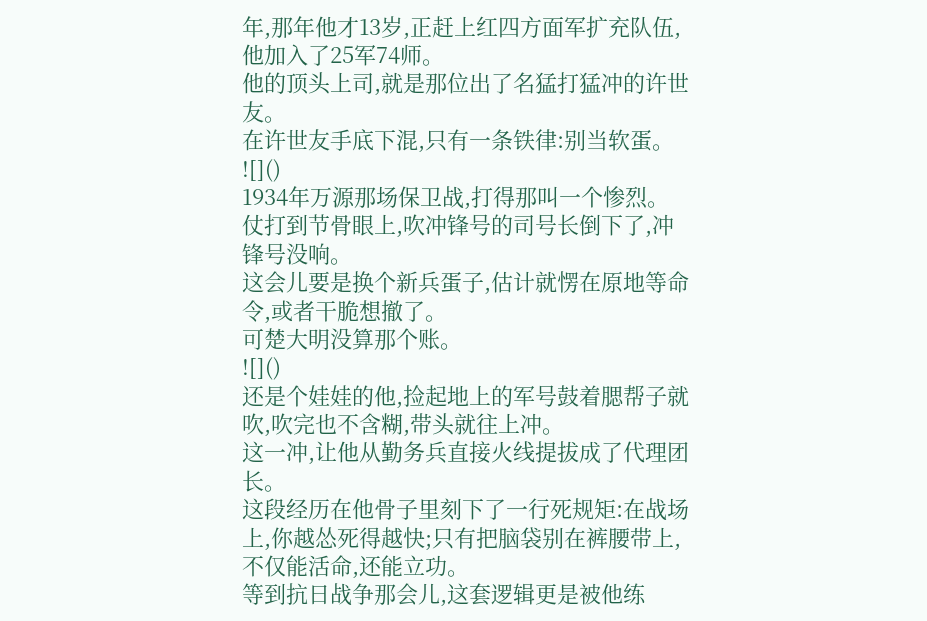年,那年他才13岁,正赶上红四方面军扩充队伍,他加入了25军74师。
他的顶头上司,就是那位出了名猛打猛冲的许世友。
在许世友手底下混,只有一条铁律:别当软蛋。
![]()
1934年万源那场保卫战,打得那叫一个惨烈。
仗打到节骨眼上,吹冲锋号的司号长倒下了,冲锋号没响。
这会儿要是换个新兵蛋子,估计就愣在原地等命令,或者干脆想撤了。
可楚大明没算那个账。
![]()
还是个娃娃的他,捡起地上的军号鼓着腮帮子就吹,吹完也不含糊,带头就往上冲。
这一冲,让他从勤务兵直接火线提拔成了代理团长。
这段经历在他骨子里刻下了一行死规矩:在战场上,你越怂死得越快;只有把脑袋别在裤腰带上,不仅能活命,还能立功。
等到抗日战争那会儿,这套逻辑更是被他练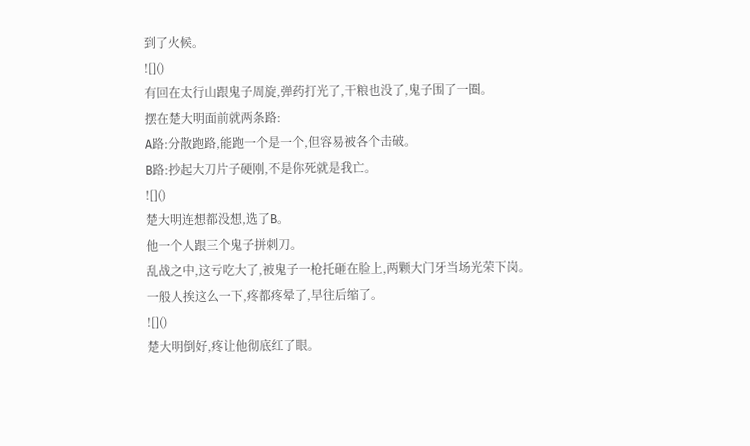到了火候。
![]()
有回在太行山跟鬼子周旋,弹药打光了,干粮也没了,鬼子围了一圈。
摆在楚大明面前就两条路:
A路:分散跑路,能跑一个是一个,但容易被各个击破。
B路:抄起大刀片子硬刚,不是你死就是我亡。
![]()
楚大明连想都没想,选了B。
他一个人跟三个鬼子拼刺刀。
乱战之中,这亏吃大了,被鬼子一枪托砸在脸上,两颗大门牙当场光荣下岗。
一般人挨这么一下,疼都疼晕了,早往后缩了。
![]()
楚大明倒好,疼让他彻底红了眼。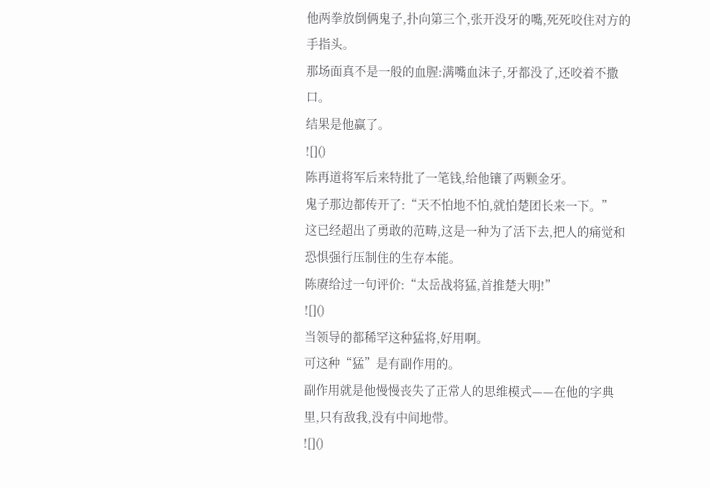他两拳放倒俩鬼子,扑向第三个,张开没牙的嘴,死死咬住对方的手指头。
那场面真不是一般的血腥:满嘴血沫子,牙都没了,还咬着不撒口。
结果是他赢了。
![]()
陈再道将军后来特批了一笔钱,给他镶了两颗金牙。
鬼子那边都传开了:“天不怕地不怕,就怕楚团长来一下。”
这已经超出了勇敢的范畴,这是一种为了活下去,把人的痛觉和恐惧强行压制住的生存本能。
陈赓给过一句评价:“太岳战将猛,首推楚大明!”
![]()
当领导的都稀罕这种猛将,好用啊。
可这种“猛”是有副作用的。
副作用就是他慢慢丧失了正常人的思维模式——在他的字典里,只有敌我,没有中间地带。
![]()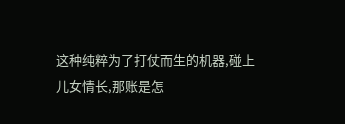这种纯粹为了打仗而生的机器,碰上儿女情长,那账是怎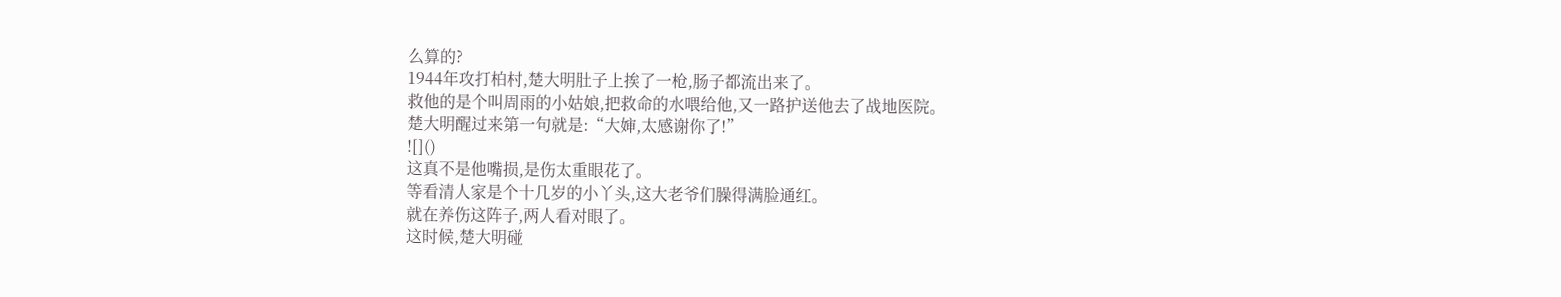么算的?
1944年攻打柏村,楚大明肚子上挨了一枪,肠子都流出来了。
救他的是个叫周雨的小姑娘,把救命的水喂给他,又一路护送他去了战地医院。
楚大明醒过来第一句就是:“大婶,太感谢你了!”
![]()
这真不是他嘴损,是伤太重眼花了。
等看清人家是个十几岁的小丫头,这大老爷们臊得满脸通红。
就在养伤这阵子,两人看对眼了。
这时候,楚大明碰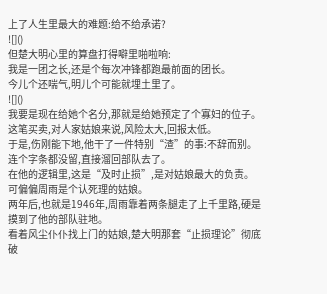上了人生里最大的难题:给不给承诺?
![]()
但楚大明心里的算盘打得噼里啪啦响:
我是一团之长,还是个每次冲锋都跑最前面的团长。
今儿个还喘气,明儿个可能就埋土里了。
![]()
我要是现在给她个名分,那就是给她预定了个寡妇的位子。
这笔买卖,对人家姑娘来说,风险太大,回报太低。
于是,伤刚能下地,他干了一件特别“渣”的事:不辞而别。
连个字条都没留,直接溜回部队去了。
在他的逻辑里,这是“及时止损”,是对姑娘最大的负责。
可偏偏周雨是个认死理的姑娘。
两年后,也就是1946年,周雨靠着两条腿走了上千里路,硬是摸到了他的部队驻地。
看着风尘仆仆找上门的姑娘,楚大明那套“止损理论”彻底破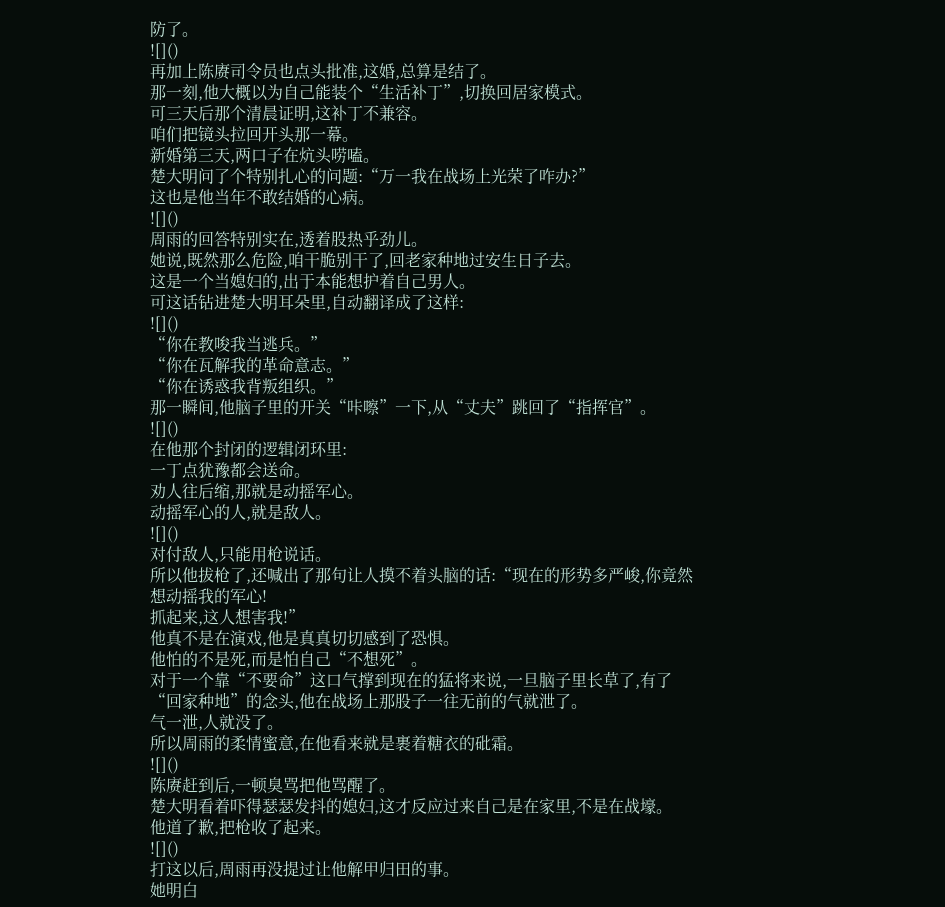防了。
![]()
再加上陈赓司令员也点头批准,这婚,总算是结了。
那一刻,他大概以为自己能装个“生活补丁”,切换回居家模式。
可三天后那个清晨证明,这补丁不兼容。
咱们把镜头拉回开头那一幕。
新婚第三天,两口子在炕头唠嗑。
楚大明问了个特别扎心的问题:“万一我在战场上光荣了咋办?”
这也是他当年不敢结婚的心病。
![]()
周雨的回答特别实在,透着股热乎劲儿。
她说,既然那么危险,咱干脆别干了,回老家种地过安生日子去。
这是一个当媳妇的,出于本能想护着自己男人。
可这话钻进楚大明耳朵里,自动翻译成了这样:
![]()
“你在教唆我当逃兵。”
“你在瓦解我的革命意志。”
“你在诱惑我背叛组织。”
那一瞬间,他脑子里的开关“咔嚓”一下,从“丈夫”跳回了“指挥官”。
![]()
在他那个封闭的逻辑闭环里:
一丁点犹豫都会送命。
劝人往后缩,那就是动摇军心。
动摇军心的人,就是敌人。
![]()
对付敌人,只能用枪说话。
所以他拔枪了,还喊出了那句让人摸不着头脑的话:“现在的形势多严峻,你竟然想动摇我的军心!
抓起来,这人想害我!”
他真不是在演戏,他是真真切切感到了恐惧。
他怕的不是死,而是怕自己“不想死”。
对于一个靠“不要命”这口气撑到现在的猛将来说,一旦脑子里长草了,有了“回家种地”的念头,他在战场上那股子一往无前的气就泄了。
气一泄,人就没了。
所以周雨的柔情蜜意,在他看来就是裹着糖衣的砒霜。
![]()
陈赓赶到后,一顿臭骂把他骂醒了。
楚大明看着吓得瑟瑟发抖的媳妇,这才反应过来自己是在家里,不是在战壕。
他道了歉,把枪收了起来。
![]()
打这以后,周雨再没提过让他解甲归田的事。
她明白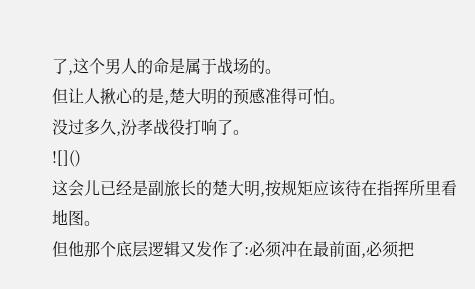了,这个男人的命是属于战场的。
但让人揪心的是,楚大明的预感准得可怕。
没过多久,汾孝战役打响了。
![]()
这会儿已经是副旅长的楚大明,按规矩应该待在指挥所里看地图。
但他那个底层逻辑又发作了:必须冲在最前面,必须把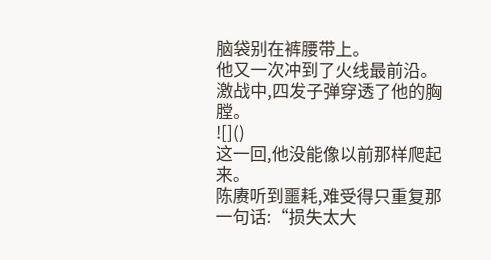脑袋别在裤腰带上。
他又一次冲到了火线最前沿。
激战中,四发子弹穿透了他的胸膛。
![]()
这一回,他没能像以前那样爬起来。
陈赓听到噩耗,难受得只重复那一句话:“损失太大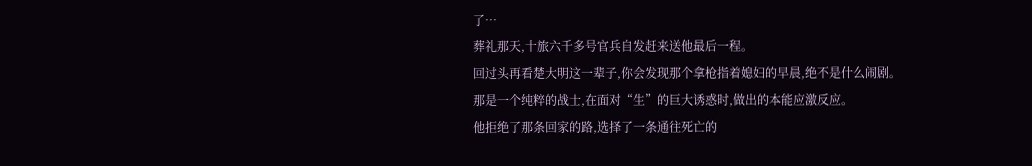了…
葬礼那天,十旅六千多号官兵自发赶来送他最后一程。
回过头再看楚大明这一辈子,你会发现那个拿枪指着媳妇的早晨,绝不是什么闹剧。
那是一个纯粹的战士,在面对“生”的巨大诱惑时,做出的本能应激反应。
他拒绝了那条回家的路,选择了一条通往死亡的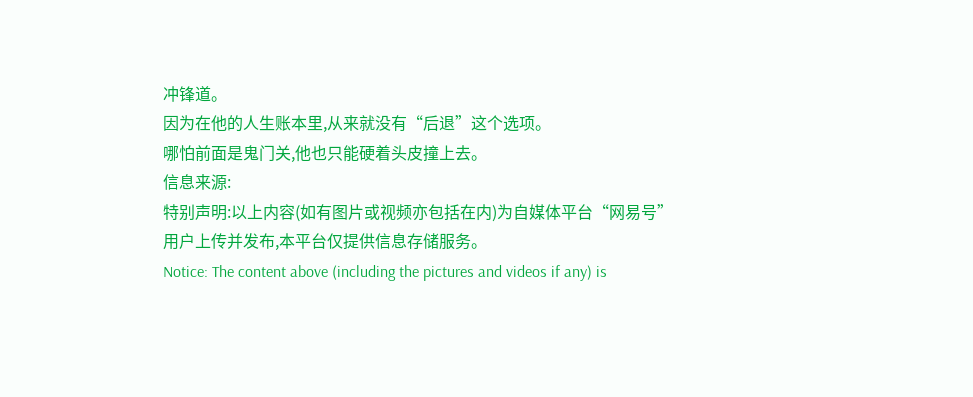冲锋道。
因为在他的人生账本里,从来就没有“后退”这个选项。
哪怕前面是鬼门关,他也只能硬着头皮撞上去。
信息来源:
特别声明:以上内容(如有图片或视频亦包括在内)为自媒体平台“网易号”用户上传并发布,本平台仅提供信息存储服务。
Notice: The content above (including the pictures and videos if any) is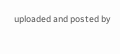uploaded and posted by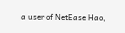a user of NetEase Hao,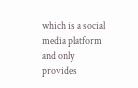which is a social media platform and only provides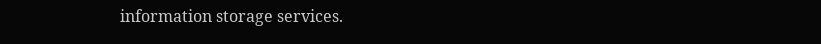information storage services.